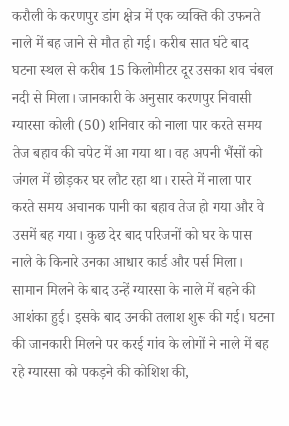करौली के करणपुर डांग क्षेत्र में एक व्यक्ति की उफनते नाले में बह जाने से मौत हो गई। करीब सात घंटे बाद घटना स्थल से करीब 15 किलोमीटर दूर उसका शव चंबल नदी से मिला। जानकारी के अनुसार करणपुर निवासी ग्यारसा कोली (50) शनिवार को नाला पार करते समय तेज बहाव की चपेट में आ गया था। वह अपनी भैंसों को जंगल में छोड़कर घर लौट रहा था। रास्ते में नाला पार करते समय अचानक पानी का बहाव तेज हो गया और वे उसमें बह गया। कुछ देर बाद परिजनों को घर के पास नाले के किनारे उनका आधार कार्ड और पर्स मिला। सामान मिलने के बाद उन्हें ग्यारसा के नाले में बहने की आशंका हुई। इसके बाद उनकी तलाश शुरू की गई। घटना की जानकारी मिलने पर करई गांव के लोगों ने नाले में बह रहे ग्यारसा को पकड़ने की कोशिश की,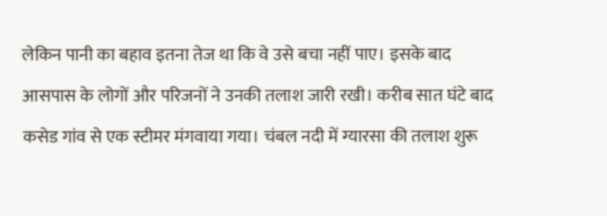लेकिन पानी का बहाव इतना तेज था कि वे उसे बचा नहीं पाए। इसके बाद आसपास के लोगों और परिजनों ने उनकी तलाश जारी रखी। करीब सात घंटे बाद कसेड गांव से एक स्टीमर मंगवाया गया। चंबल नदी में ग्यारसा की तलाश शुरू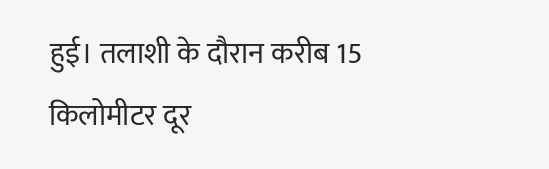हुई। तलाशी के दौरान करीब 15 किलोमीटर दूर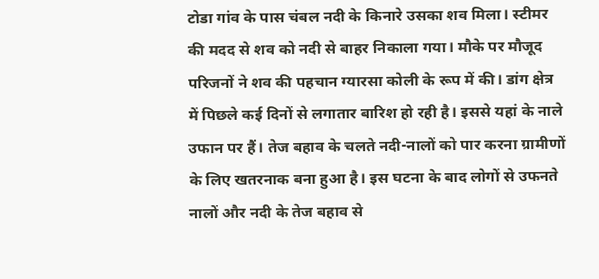टोडा गांव के पास चंबल नदी के किनारे उसका शव मिला। स्टीमर की मदद से शव को नदी से बाहर निकाला गया। मौके पर मौजूद परिजनों ने शव की पहचान ग्यारसा कोली के रूप में की। डांग क्षेत्र में पिछले कई दिनों से लगातार बारिश हो रही है। इससे यहां के नाले उफान पर हैं। तेज बहाव के चलते नदी-नालों को पार करना ग्रामीणों के लिए खतरनाक बना हुआ है। इस घटना के बाद लोगों से उफनते नालों और नदी के तेज बहाव से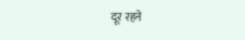दूर रहने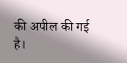की अपील की गई है।